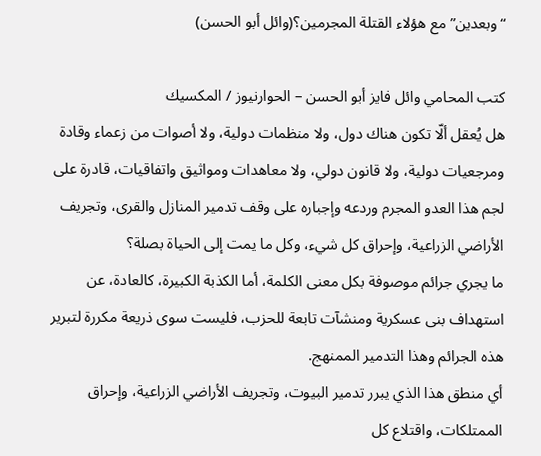“وبعدين” مع هؤلاء القتلة المجرمين؟(وائل أبو الحسن)

كتب المحامي وائل فايز أبو الحسن – الحوارنيوز / المكسيك
هل يُعقل ألّا تكون هناك دول، ولا منظمات دولية، ولا أصوات من زعماء وقادة ومرجعيات دولية، ولا قانون دولي، ولا معاهدات ومواثيق واتفاقيات، قادرة على لجم هذا العدو المجرم وردعه وإجباره على وقف تدمير المنازل والقرى، وتجريف الأراضي الزراعية، وإحراق كل شيء، وكل ما يمت إلى الحياة بصلة؟
ما يجري جرائم موصوفة بكل معنى الكلمة، أما الكذبة الكبيرة، كالعادة، عن استهداف بنى عسكرية ومنشآت تابعة للحزب، فليست سوى ذريعة مكررة لتبرير هذه الجرائم وهذا التدمير الممنهج.
أي منطق هذا الذي يبرر تدمير البيوت، وتجريف الأراضي الزراعية، وإحراق الممتلكات، واقتلاع كل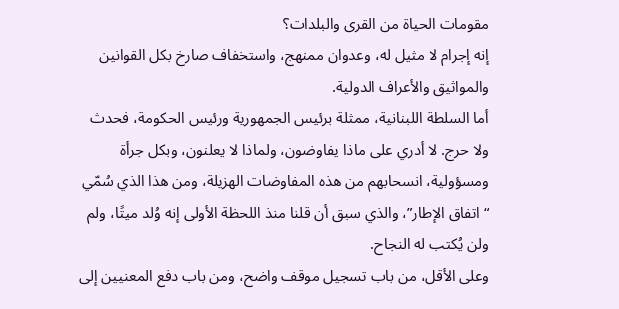مقومات الحياة من القرى والبلدات؟
إنه إجرام لا مثيل له، وعدوان ممنهج، واستخفاف صارخ بكل القوانين والمواثيق والأعراف الدولية.
أما السلطة اللبنانية، ممثلة برئيس الجمهورية ورئيس الحكومة، فحدث ولا حرج. لا أدري على ماذا يفاوضون، ولماذا لا يعلنون، وبكل جرأة ومسؤولية، انسحابهم من هذه المفاوضات الهزيلة، ومن هذا الذي سُمّي “اتفاق الإطار”، والذي سبق أن قلنا منذ اللحظة الأولى إنه وُلد ميتًا، ولم ولن يُكتب له النجاح.
وعلى الأقل، من باب تسجيل موقف واضح، ومن باب دفع المعنيين إلى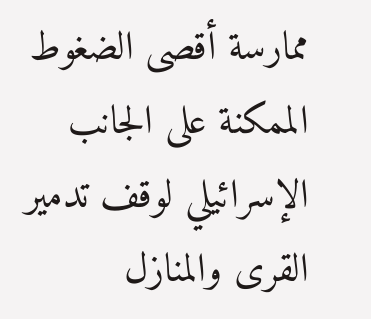ممارسة أقصى الضغوط الممكنة على الجانب الإسرائيلي لوقف تدمير القرى والمنازل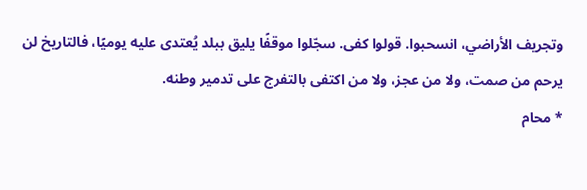وتجريف الأراضي، انسحبوا. قولوا كفى. سجّلوا موقفًا يليق ببلد يُعتدى عليه يوميًا، فالتاريخ لن يرحم من صمت، ولا من عجز، ولا من اكتفى بالتفرج على تدمير وطنه.
* محام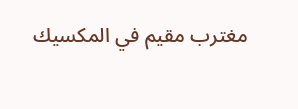مغترب مقيم في المكسيك